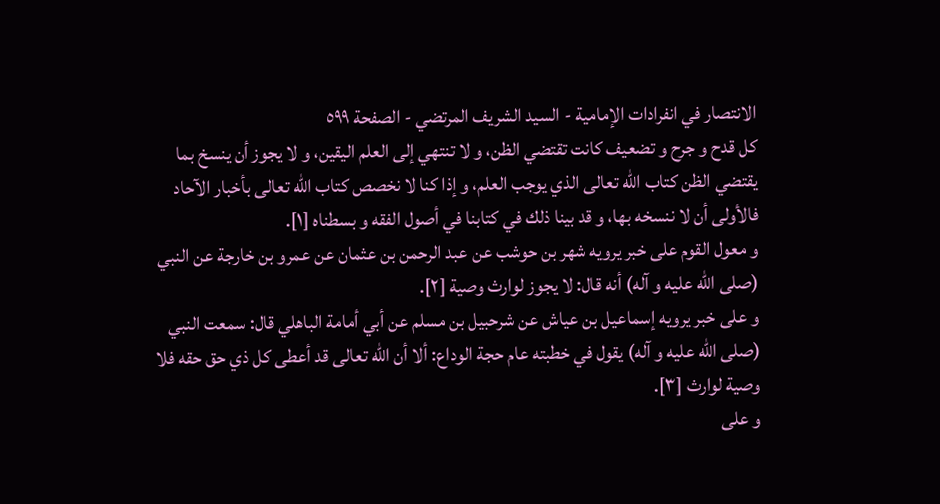الانتصار في انفرادات الإمامية - السيد الشريف المرتضي - الصفحة ٥٩٩
كل قدح و جرح و تضعيف كانت تقتضي الظن، و لا تنتهي إلى العلم اليقين، و لا يجوز أن ينسخ بما يقتضي الظن كتاب الله تعالى الذي يوجب العلم، و إذا كنا لا نخصص كتاب الله تعالى بأخبار الآحاد فالأولى أن لا ننسخه بها، و قد بينا ذلك في كتابنا في أصول الفقه و بسطناه [١].
و معول القوم على خبر يرويه شهر بن حوشب عن عبد الرحمن بن عثمان عن عمرو بن خارجة عن النبي (صلى الله عليه و آله) أنه قال: لا يجوز لوارث وصية [٢].
و على خبر يرويه إسماعيل بن عياش عن شرحبيل بن مسلم عن أبي أمامة الباهلي قال: سمعت النبي (صلى الله عليه و آله) يقول في خطبته عام حجة الوداع: ألا أن الله تعالى قد أعطى كل ذي حق حقه فلا وصية لوارث [٣].
و على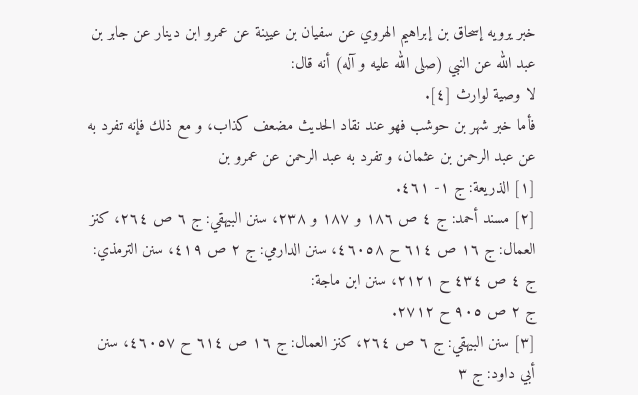خبر يرويه إسحاق بن إبراهيم الهروي عن سفيان بن عيينة عن عمرو ابن دينار عن جابر بن عبد الله عن النبي (صلى الله عليه و آله) أنه قال:
لا وصية لوارث [٤].
فأما خبر شهر بن حوشب فهو عند نقاد الحديث مضعف كذاب، و مع ذلك فإنه تفرد به عن عبد الرحمن بن عثمان، و تفرد به عبد الرحمن عن عمرو بن
[١] الذريعة: ج ١- ٤٦١.
[٢] مسند أحمد: ج ٤ ص ١٨٦ و ١٨٧ و ٢٣٨، سنن البيهقي: ج ٦ ص ٢٦٤، كنز العمال: ج ١٦ ص ٦١٤ ح ٤٦٠٥٨، سنن الدارمي: ج ٢ ص ٤١٩، سنن الترمذي: ج ٤ ص ٤٣٤ ح ٢١٢١، سنن ابن ماجة:
ج ٢ ص ٩٠٥ ح ٢٧١٢.
[٣] سنن البيهقي: ج ٦ ص ٢٦٤، كنز العمال: ج ١٦ ص ٦١٤ ح ٤٦٠٥٧، سنن أبي داود: ج ٣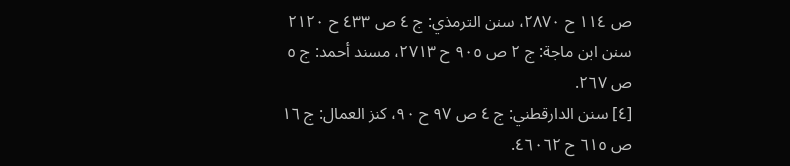ص ١١٤ ح ٢٨٧٠، سنن الترمذي: ج ٤ ص ٤٣٣ ح ٢١٢٠ سنن ابن ماجة: ج ٢ ص ٩٠٥ ح ٢٧١٣، مسند أحمد: ج ٥ ص ٢٦٧.
[٤] سنن الدارقطني: ج ٤ ص ٩٧ ح ٩٠، كنز العمال: ج ١٦ ص ٦١٥ ح ٤٦٠٦٢.